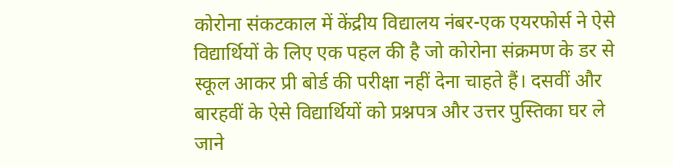कोरोना संकटकाल में केंद्रीय विद्यालय नंबर-एक एयरफोर्स ने ऐसे विद्यार्थियों के लिए एक पहल की है जो कोरोना संक्रमण के डर से स्कूल आकर प्री बोर्ड की परीक्षा नहीं देना चाहते हैं। दसवीं और बारहवीं के ऐसे विद्यार्थियों को प्रश्नपत्र और उत्तर पुस्तिका घर ले जाने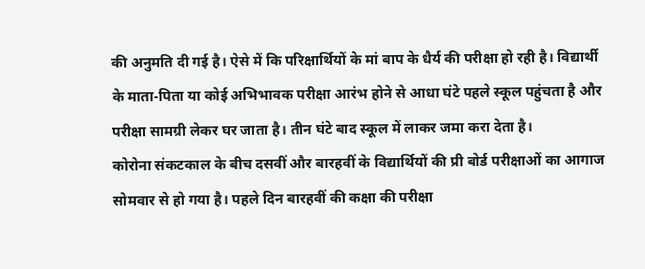की अनुमति दी गई है। ऐसे में कि परिक्षार्थियों के मां बाप के धैर्य की परीक्षा हो रही है। विद्यार्थी के माता-पिता या कोई अभिभावक परीक्षा आरंभ होने से आधा घंटे पहले स्कूल पहुंचता है और परीक्षा सामग्री लेकर घर जाता है। तीन घंटे बाद स्कूल में लाकर जमा करा देता है।
कोरोना संकटकाल के बीच दसवीं और बारहवीं के विद्यार्थियों की प्री बोर्ड परीक्षाओं का आगाज सोमवार से हो गया है। पहले दिन बारहवीं की कक्षा की परीक्षा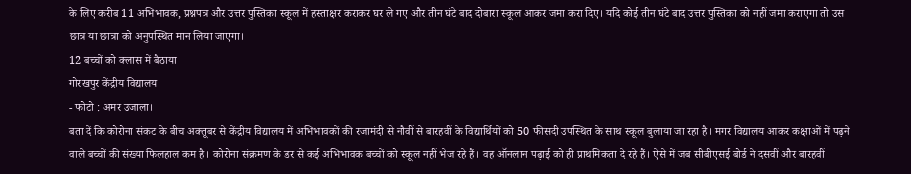के लिए करीब 11 अभिभावक, प्रश्नपत्र और उत्तर पुस्तिका स्कूल में हस्ताक्षर कराकर घर ले गए और तीन घंटे बाद दोबारा स्कूल आकर जमा करा दिए। यदि कोई तीन घंटे बाद उत्तर पुस्तिका को नहीं जमा कराएगा तो उस छात्र या छात्रा को अनुपस्थित मान लिया जाएगा।
12 बच्चों को क्लास में बैठाया
गोरखपुर केंद्रीय विद्यालय
- फोटो : अमर उजाला।
बता दें कि कोरोना संकट के बीच अक्तूबर से केंद्रीय विद्यालय में अभिभावकों की रजामंदी से नौवीं से बारहवीं के विद्यार्थियों को 50 फीसदी उपस्थित के साथ स्कूल बुलाया जा रहा है। मगर विद्यालय आकर कक्षाओं में पढ़ने वाले बच्चों की संख्या फिलहाल कम है। कोरोना संक्रमण के डर से कई अभिभावक बच्चों को स्कूल नहीं भेज रहे हैं। वह ऑनलान पढ़ाई को ही प्राथमिकता दे रहे हैं। ऐसे में जब सीबीएसई बोर्ड ने दसवीं और बारहवीं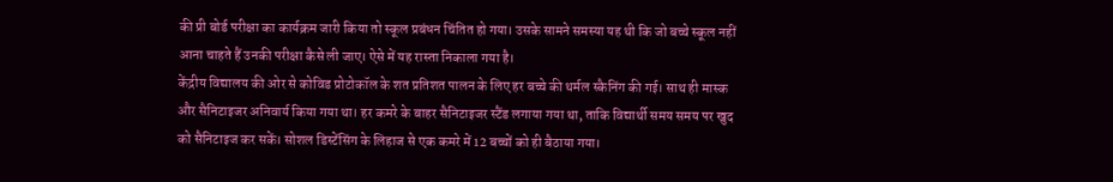की प्री बोर्ड परीक्षा का कार्यक्रम जारी किया तो स्कूल प्रबंधन चिंतित हो गया। उसके सामने समस्या यह थी कि जो बच्चे स्कूल नहीं आना चाहते हैं उनकी परीक्षा कैसे ली जाए। ऐसे में यह रास्ता निकाला गया है।
केंद्रीय विद्यालय की ओर से कोविड प्रोटोकॉल के शत प्रतिशत पालन के लिए हर बच्चे की थर्मल स्कैनिंग की गई। साथ ही मास्क और सैनिटाइजर अनिवार्य किया गया था। हर कमरे के बाहर सैनिटाइजर स्टैंड लगाया गया था, ताकि विद्यार्थी समय समय पर खुद को सैनिटाइज कर सकें। सोशल डिस्टेंसिंग के लिहाज से एक कमरे में 12 बच्चों को ही बैठाया गया।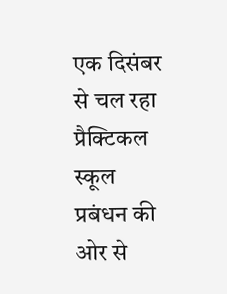एक दिसंबर से चल रहा प्रैक्टिकल
स्कूल प्रबंधन की ओर से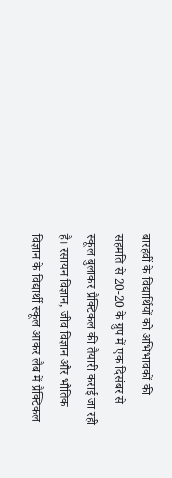बारहवीं के विद्यार्थियों को अभिभावकों की सहमति से 20-20 के ग्रुप में एक दिसंबर से स्कूल बुलाकर प्रैक्टिकल की तैयारी कराई जा रही है। रसायन विज्ञान, जीव विज्ञान और भौतिक विज्ञान के विद्यार्थी स्कूल आकर लैब में प्रैक्टिकल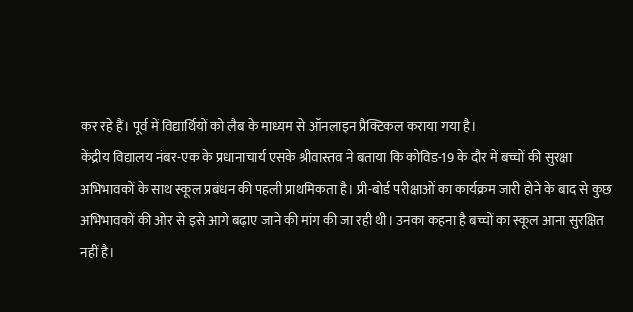कर रहे हैं। पूर्व में विद्यार्थियों को लैब के माध्यम से ऑनलाइन प्रैक्टिकल कराया गया है।
केंद्रीय विद्यालय नंबर-एक के प्रधानाचार्य एसके श्रीवास्तव ने बताया कि कोविड-19 के दौर में बच्चों की सुरक्षा अभिभावकों के साथ स्कूल प्रबंधन की पहली प्राथमिकता है। प्री-बोर्ड परीक्षाओं का कार्यक्रम जारी होने के बाद से कुछ अभिभावकों की ओर से इसे आगे बढ़ाए जाने की मांग की जा रही थी। उनका कहना है बच्चों का स्कूल आना सुरक्षित नहीं है।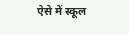ऐसे में स्कूल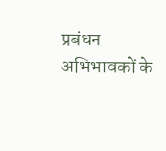प्रबंधन अभिभावकों के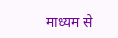माध्यम से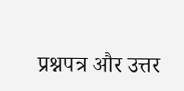प्रश्नपत्र और उत्तर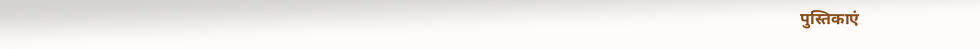पुस्तिकाएं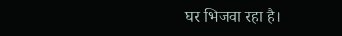घर भिजवा रहा है।